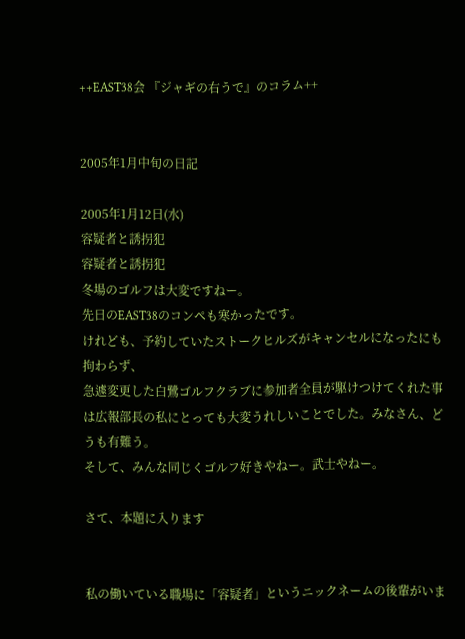++EAST38会 『ジャギの右うで』のコラム++


2005年1月中旬の日記

2005年1月12日(水)
容疑者と誘拐犯
容疑者と誘拐犯
冬場のゴルフは大変ですねー。
先日のEAST38のコンペも寒かったです。
けれども、予約していたストークヒルズがキャンセルになったにも拘わらず、
急遽変更した白鷺ゴルフクラブに参加者全員が駆けつけてくれた事は広報部長の私にとっても大変うれしいことでした。みなさん、どうも有難う。
そして、みんな同じくゴルフ好きやねー。武士やねー。

さて、本題に入ります


私の働いている職場に「容疑者」というニックネームの後輩がいま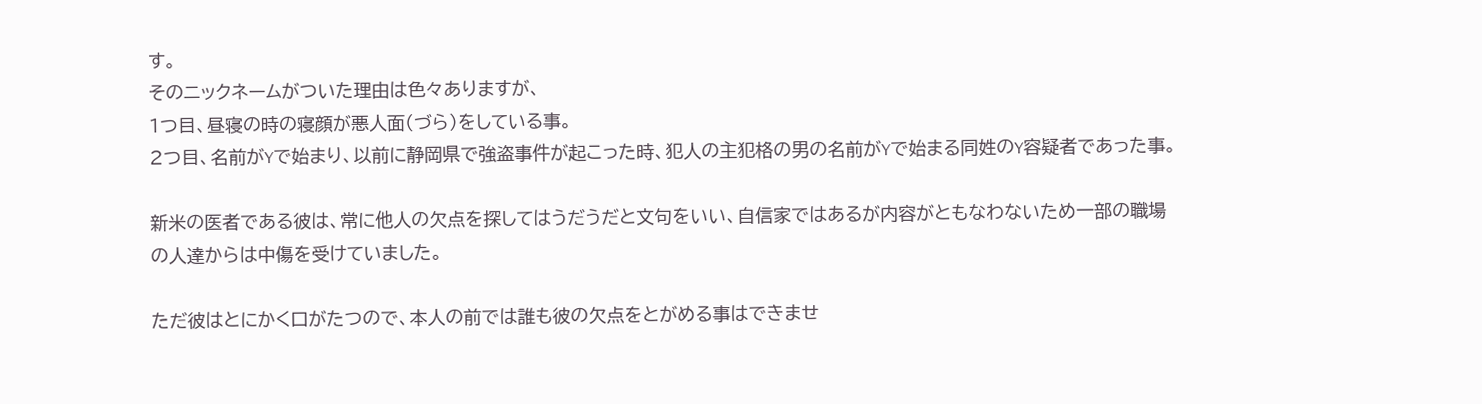す。
そのニックネームがついた理由は色々ありますが、
1つ目、昼寝の時の寝顔が悪人面(づら)をしている事。
2つ目、名前がYで始まり、以前に静岡県で強盗事件が起こった時、犯人の主犯格の男の名前がYで始まる同姓のY容疑者であった事。

新米の医者である彼は、常に他人の欠点を探してはうだうだと文句をいい、自信家ではあるが内容がともなわないため一部の職場の人達からは中傷を受けていました。

ただ彼はとにかく口がたつので、本人の前では誰も彼の欠点をとがめる事はできませ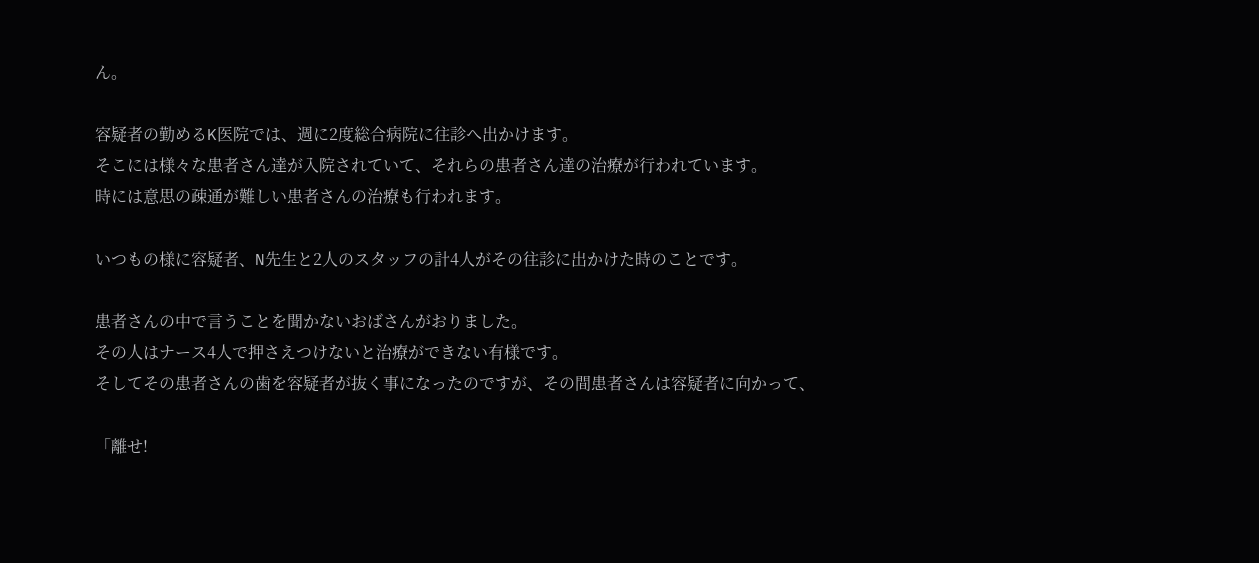ん。

容疑者の勤めるK医院では、週に2度総合病院に往診へ出かけます。
そこには様々な患者さん達が入院されていて、それらの患者さん達の治療が行われています。
時には意思の疎通が難しい患者さんの治療も行われます。

いつもの様に容疑者、N先生と2人のスタッフの計4人がその往診に出かけた時のことです。

患者さんの中で言うことを聞かないおばさんがおりました。
その人はナース4人で押さえつけないと治療ができない有様です。
そしてその患者さんの歯を容疑者が抜く事になったのですが、その間患者さんは容疑者に向かって、

「離せ!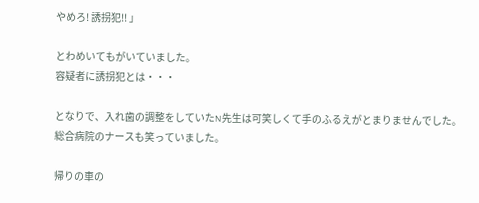やめろ! 誘拐犯!! 」

とわめいてもがいていました。
容疑者に誘拐犯とは・・・

となりで、入れ歯の調整をしていたN先生は可笑しくて手のふるえがとまりませんでした。
総合病院のナースも笑っていました。

帰りの車の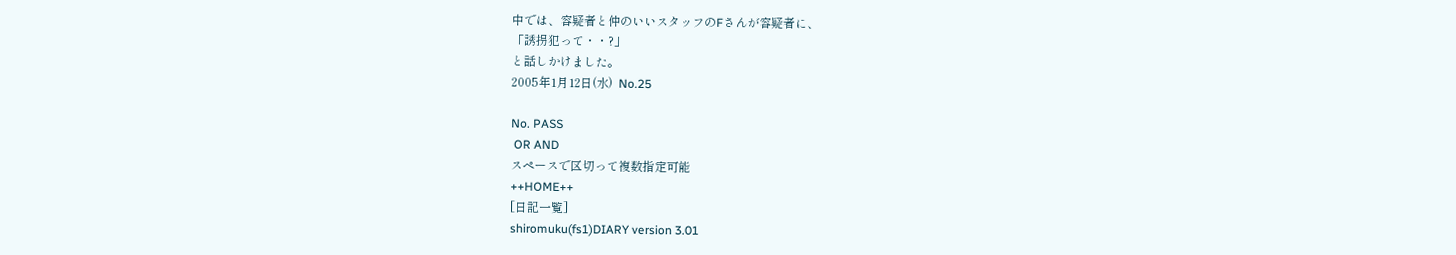中では、容疑者と仲のいいスタッフのFさんが容疑者に、
「誘拐犯って・・?」
と話しかけました。
2005年1月12日(水)  No.25

No. PASS
 OR AND
スペースで区切って複数指定可能
++HOME++
[日記一覧]
shiromuku(fs1)DIARY version 3.01